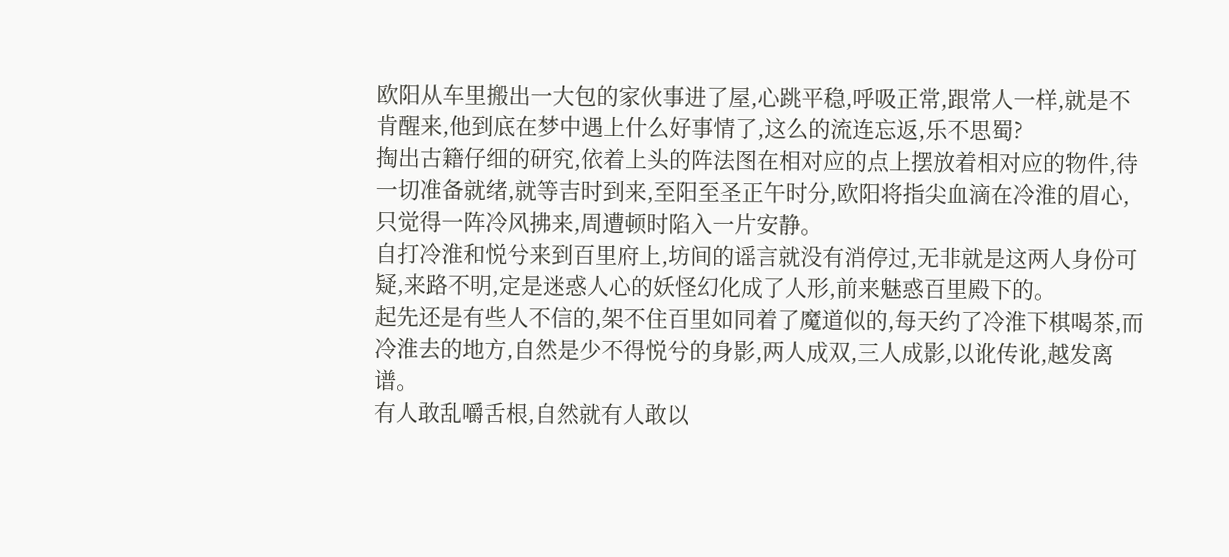欧阳从车里搬出一大包的家伙事进了屋,心跳平稳,呼吸正常,跟常人一样,就是不肯醒来,他到底在梦中遇上什么好事情了,这么的流连忘返,乐不思蜀?
掏出古籍仔细的研究,依着上头的阵法图在相对应的点上摆放着相对应的物件,待一切准备就绪,就等吉时到来,至阳至圣正午时分,欧阳将指尖血滴在冷淮的眉心,只觉得一阵冷风拂来,周遭顿时陷入一片安静。
自打冷淮和悦兮来到百里府上,坊间的谣言就没有消停过,无非就是这两人身份可疑,来路不明,定是迷惑人心的妖怪幻化成了人形,前来魅惑百里殿下的。
起先还是有些人不信的,架不住百里如同着了魔道似的,每天约了冷淮下棋喝茶,而冷淮去的地方,自然是少不得悦兮的身影,两人成双,三人成影,以讹传讹,越发离谱。
有人敢乱嚼舌根,自然就有人敢以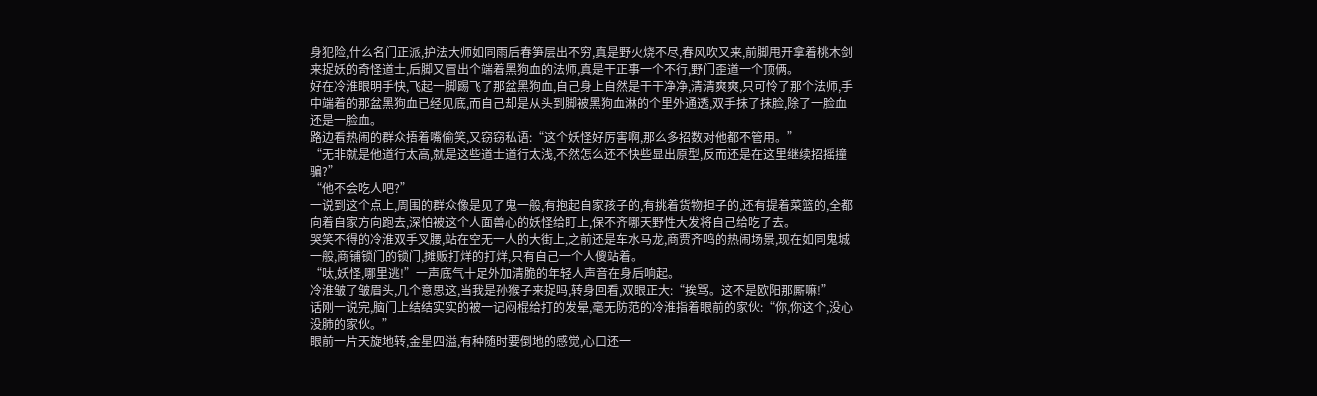身犯险,什么名门正派,护法大师如同雨后春笋层出不穷,真是野火烧不尽,春风吹又来,前脚甩开拿着桃木剑来捉妖的奇怪道士,后脚又冒出个端着黑狗血的法师,真是干正事一个不行,野门歪道一个顶俩。
好在冷淮眼明手快,飞起一脚踢飞了那盆黑狗血,自己身上自然是干干净净,清清爽爽,只可怜了那个法师,手中端着的那盆黑狗血已经见底,而自己却是从头到脚被黑狗血淋的个里外通透,双手抹了抹脸,除了一脸血还是一脸血。
路边看热闹的群众捂着嘴偷笑,又窃窃私语:“这个妖怪好厉害啊,那么多招数对他都不管用。”
“无非就是他道行太高,就是这些道士道行太浅,不然怎么还不快些显出原型,反而还是在这里继续招摇撞骗?”
“他不会吃人吧?”
一说到这个点上,周围的群众像是见了鬼一般,有抱起自家孩子的,有挑着货物担子的,还有提着菜篮的,全都向着自家方向跑去,深怕被这个人面兽心的妖怪给盯上,保不齐哪天野性大发将自己给吃了去。
哭笑不得的冷淮双手叉腰,站在空无一人的大街上,之前还是车水马龙,商贾齐鸣的热闹场景,现在如同鬼城一般,商铺锁门的锁门,摊贩打烊的打烊,只有自己一个人傻站着。
“呔,妖怪,哪里逃!”一声底气十足外加清脆的年轻人声音在身后响起。
冷淮皱了皱眉头,几个意思这,当我是孙猴子来捉吗,转身回看,双眼正大:“挨骂。这不是欧阳那厮嘛!”
话刚一说完,脑门上结结实实的被一记闷棍给打的发晕,毫无防范的冷淮指着眼前的家伙:“你,你这个,没心没肺的家伙。”
眼前一片天旋地转,金星四溢,有种随时要倒地的感觉,心口还一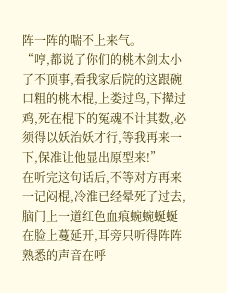阵一阵的喘不上来气。
“哼,都说了你们的桃木剑太小了不顶事,看我家后院的这跟碗口粗的桃木棍,上娄过鸟,下撵过鸡,死在棍下的冤魂不计其数,必须得以妖治妖才行,等我再来一下,保准让他显出原型来!”
在听完这句话后,不等对方再来一记闷棍,冷淮已经晕死了过去,脑门上一道红色血痕蜿蜿蜒蜒在脸上蔓延开,耳旁只听得阵阵熟悉的声音在呼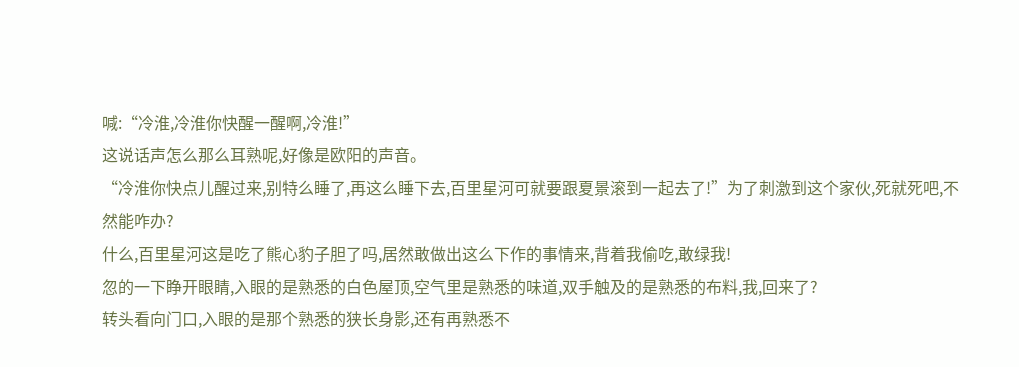喊:“冷淮,冷淮你快醒一醒啊,冷淮!”
这说话声怎么那么耳熟呢,好像是欧阳的声音。
“冷淮你快点儿醒过来,别特么睡了,再这么睡下去,百里星河可就要跟夏景滚到一起去了!”为了刺激到这个家伙,死就死吧,不然能咋办?
什么,百里星河这是吃了熊心豹子胆了吗,居然敢做出这么下作的事情来,背着我偷吃,敢绿我!
忽的一下睁开眼睛,入眼的是熟悉的白色屋顶,空气里是熟悉的味道,双手触及的是熟悉的布料,我,回来了?
转头看向门口,入眼的是那个熟悉的狭长身影,还有再熟悉不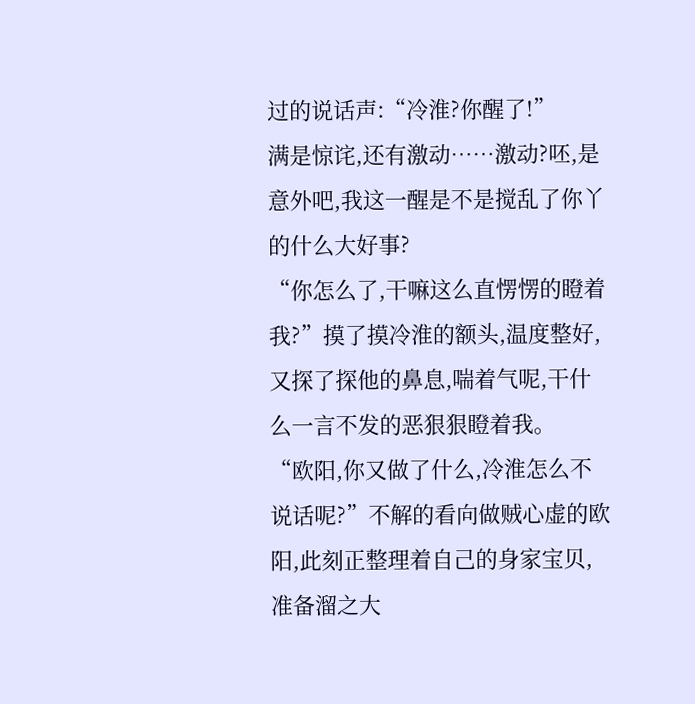过的说话声:“冷淮?你醒了!”
满是惊诧,还有激动……激动?呸,是意外吧,我这一醒是不是搅乱了你丫的什么大好事?
“你怎么了,干嘛这么直愣愣的瞪着我?”摸了摸冷淮的额头,温度整好,又探了探他的鼻息,喘着气呢,干什么一言不发的恶狠狠瞪着我。
“欧阳,你又做了什么,冷淮怎么不说话呢?”不解的看向做贼心虚的欧阳,此刻正整理着自己的身家宝贝,准备溜之大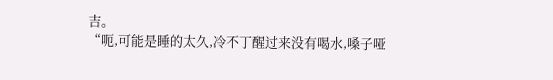吉。
“呃,可能是睡的太久,冷不丁醒过来没有喝水,嗓子哑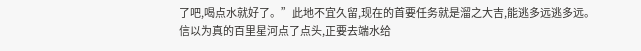了吧,喝点水就好了。”此地不宜久留,现在的首要任务就是溜之大吉,能逃多远逃多远。
信以为真的百里星河点了点头,正要去端水给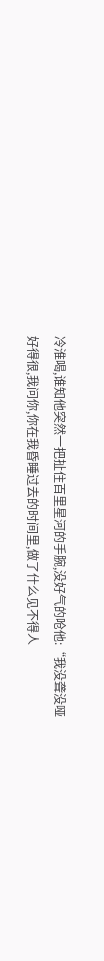冷淮喝,谁知他突然一把扯住百里星河的手腕,没好气的呛他:“我没聋没哑好得很,我问你,你在我昏睡过去的时间里,做了什么见不得人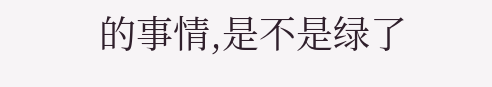的事情,是不是绿了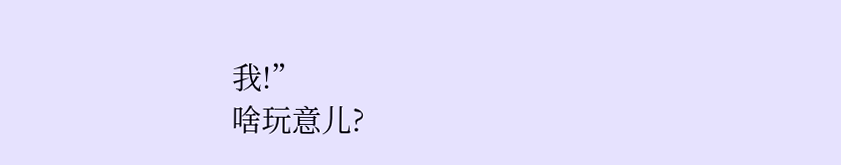我!”
啥玩意儿?